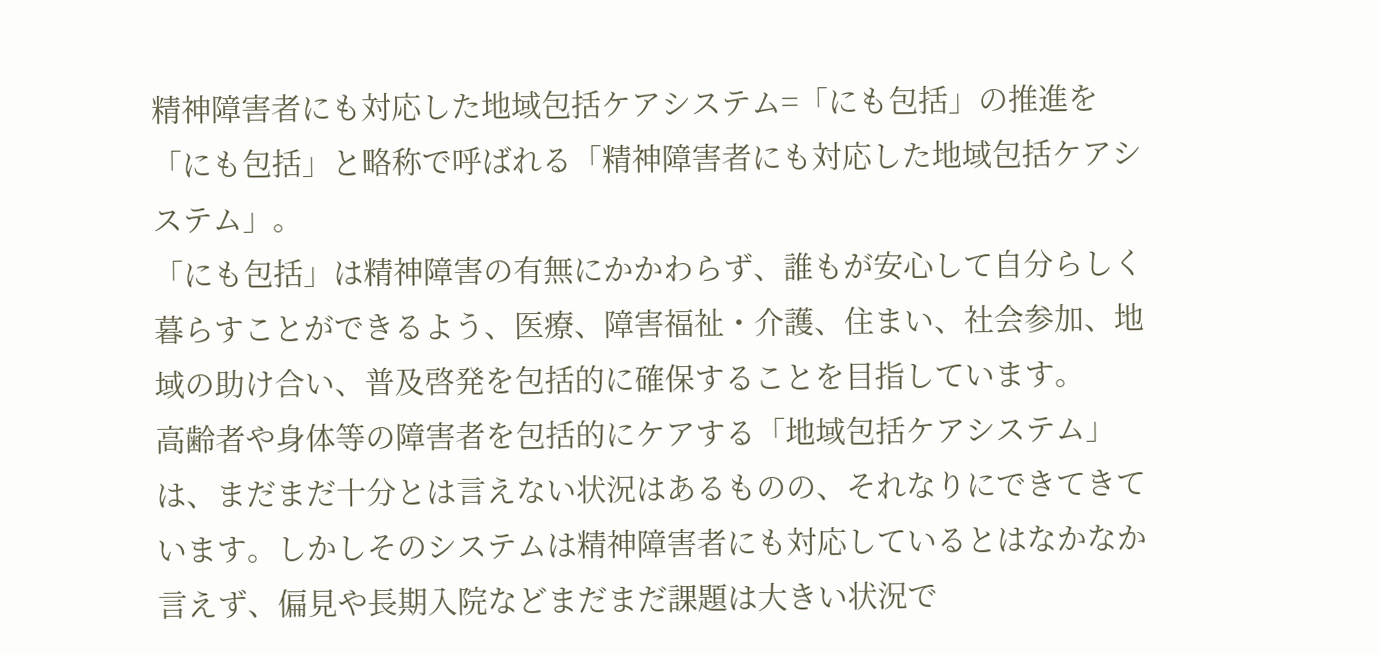精神障害者にも対応した地域包括ケアシステム=「にも包括」の推進を
「にも包括」と略称で呼ばれる「精神障害者にも対応した地域包括ケアシステム」。
「にも包括」は精神障害の有無にかかわらず、誰もが安心して自分らしく暮らすことができるよう、医療、障害福祉・介護、住まい、社会参加、地域の助け合い、普及啓発を包括的に確保することを目指しています。
高齢者や身体等の障害者を包括的にケアする「地域包括ケアシステム」は、まだまだ十分とは言えない状況はあるものの、それなりにできてきています。しかしそのシステムは精神障害者にも対応しているとはなかなか言えず、偏見や長期入院などまだまだ課題は大きい状況で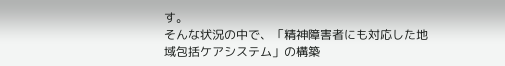す。
そんな状況の中で、「精神障害者にも対応した地域包括ケアシステム」の構築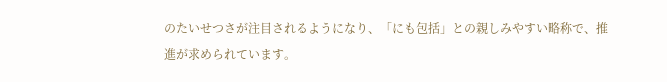のたいせつさが注目されるようになり、「にも包括」との親しみやすい略称で、推進が求められています。